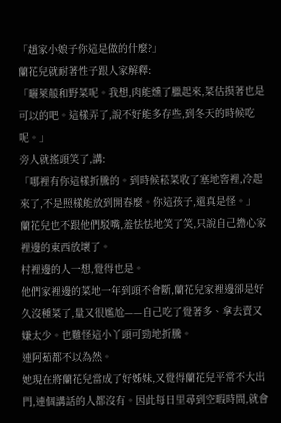「趙家小娘子你這是做的什麼?」
蘭花兒就耐著性子跟人家解釋:
「曬萊菔和野菜呢。我想,肉能燻了臘起來,菜估摸著也是可以的吧。這樣弄了,說不好能多存些,到冬天的時候吃呢。」
旁人就搖頭笑了,講:
「哪裡有你這樣折騰的。到時候菘菜收了塞地窖裡,冷起來了,不是照樣能放到開春麼。你這孩子,還真是怪。」
蘭花兒也不跟他們駁嘴,羞怯怯地笑了笑,只說自己擔心家裡邊的東西放壞了。
村裡邊的人一想,覺得也是。
他們家裡邊的菜地一年到頭不會斷,蘭花兒家裡邊卻是好久沒種菜了,量又很尷尬——自己吃了覺著多、拿去賣又嫌太少。也難怪這小丫頭可勁地折騰。
連阿茹都不以為然。
她現在將蘭花兒當成了好姊妹,又覺得蘭花兒平常不大出門,連個講話的人都沒有。因此每日里尋到空暇時間,就會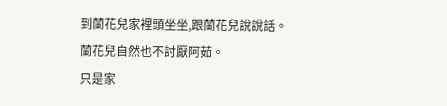到蘭花兒家裡頭坐坐,跟蘭花兒說說話。
蘭花兒自然也不討厭阿茹。
只是家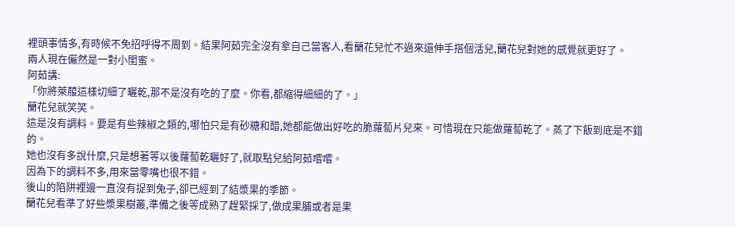裡頭事情多,有時候不免招呼得不周到。結果阿茹完全沒有拿自己當客人,看蘭花兒忙不過來還伸手搭個活兒,蘭花兒對她的感覺就更好了。
兩人現在儼然是一對小閨蜜。
阿茹講:
「你將萊菔這樣切細了曬乾,那不是沒有吃的了麼。你看,都縮得細細的了。」
蘭花兒就笑笑。
這是沒有調料。要是有些辣椒之類的,哪怕只是有砂糖和醋,她都能做出好吃的脆蘿蔔片兒來。可惜現在只能做蘿蔔乾了。蒸了下飯到底是不錯的。
她也沒有多說什麼,只是想著等以後蘿蔔乾曬好了,就取點兒給阿茹嚐嚐。
因為下的調料不多,用來當零嘴也很不錯。
後山的陷阱裡邊一直沒有捉到兔子,卻已經到了結漿果的季節。
蘭花兒看準了好些漿果樹叢,準備之後等成熟了趕緊採了,做成果脯或者是果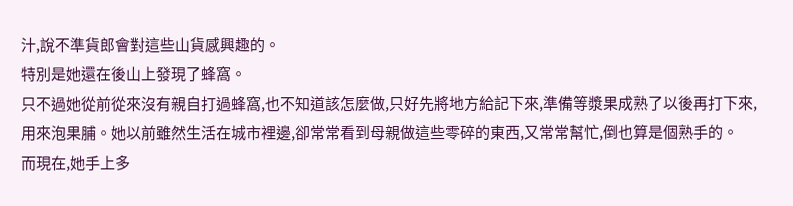汁,說不準貨郎會對這些山貨感興趣的。
特別是她還在後山上發現了蜂窩。
只不過她從前從來沒有親自打過蜂窩,也不知道該怎麼做,只好先將地方給記下來,準備等漿果成熟了以後再打下來,用來泡果脯。她以前雖然生活在城市裡邊,卻常常看到母親做這些零碎的東西,又常常幫忙,倒也算是個熟手的。
而現在,她手上多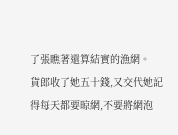了張瞧著還算結實的漁網。
貨郎收了她五十錢,又交代她記得每天都要晾網,不要將網泡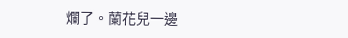爛了。蘭花兒一邊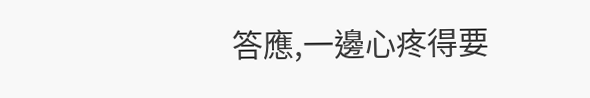答應,一邊心疼得要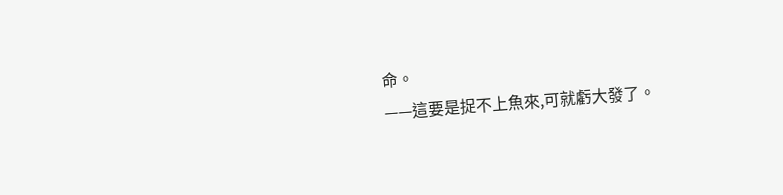命。
——這要是捉不上魚來,可就虧大發了。